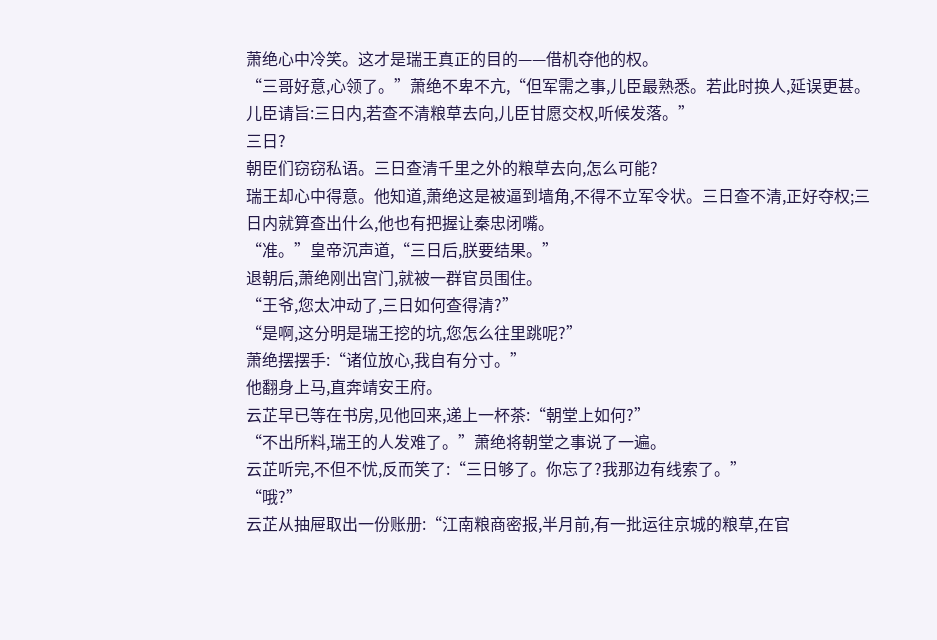萧绝心中冷笑。这才是瑞王真正的目的——借机夺他的权。
“三哥好意,心领了。”萧绝不卑不亢,“但军需之事,儿臣最熟悉。若此时换人,延误更甚。儿臣请旨:三日内,若查不清粮草去向,儿臣甘愿交权,听候发落。”
三日?
朝臣们窃窃私语。三日查清千里之外的粮草去向,怎么可能?
瑞王却心中得意。他知道,萧绝这是被逼到墙角,不得不立军令状。三日查不清,正好夺权;三日内就算查出什么,他也有把握让秦忠闭嘴。
“准。”皇帝沉声道,“三日后,朕要结果。”
退朝后,萧绝刚出宫门,就被一群官员围住。
“王爷,您太冲动了,三日如何查得清?”
“是啊,这分明是瑞王挖的坑,您怎么往里跳呢?”
萧绝摆摆手:“诸位放心,我自有分寸。”
他翻身上马,直奔靖安王府。
云芷早已等在书房,见他回来,递上一杯茶:“朝堂上如何?”
“不出所料,瑞王的人发难了。”萧绝将朝堂之事说了一遍。
云芷听完,不但不忧,反而笑了:“三日够了。你忘了?我那边有线索了。”
“哦?”
云芷从抽屉取出一份账册:“江南粮商密报,半月前,有一批运往京城的粮草,在官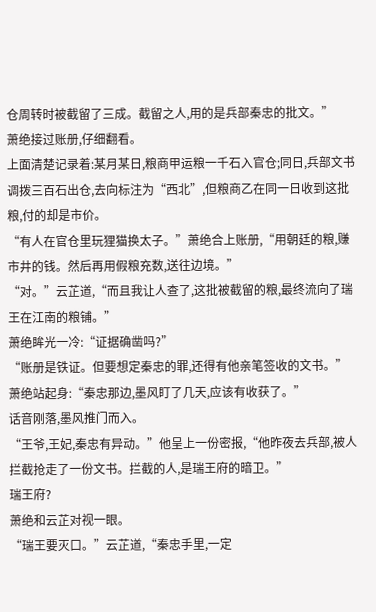仓周转时被截留了三成。截留之人,用的是兵部秦忠的批文。”
萧绝接过账册,仔细翻看。
上面清楚记录着:某月某日,粮商甲运粮一千石入官仓;同日,兵部文书调拨三百石出仓,去向标注为“西北”,但粮商乙在同一日收到这批粮,付的却是市价。
“有人在官仓里玩狸猫换太子。”萧绝合上账册,“用朝廷的粮,赚市井的钱。然后再用假粮充数,送往边境。”
“对。”云芷道,“而且我让人查了,这批被截留的粮,最终流向了瑞王在江南的粮铺。”
萧绝眸光一冷:“证据确凿吗?”
“账册是铁证。但要想定秦忠的罪,还得有他亲笔签收的文书。”
萧绝站起身:“秦忠那边,墨风盯了几天,应该有收获了。”
话音刚落,墨风推门而入。
“王爷,王妃,秦忠有异动。”他呈上一份密报,“他昨夜去兵部,被人拦截抢走了一份文书。拦截的人,是瑞王府的暗卫。”
瑞王府?
萧绝和云芷对视一眼。
“瑞王要灭口。”云芷道,“秦忠手里,一定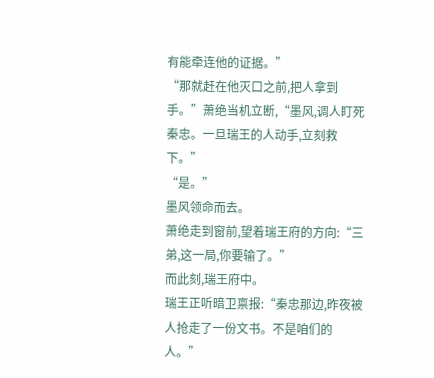有能牵连他的证据。”
“那就赶在他灭口之前,把人拿到手。”萧绝当机立断,“墨风,调人盯死秦忠。一旦瑞王的人动手,立刻救下。”
“是。”
墨风领命而去。
萧绝走到窗前,望着瑞王府的方向:“三弟,这一局,你要输了。”
而此刻,瑞王府中。
瑞王正听暗卫禀报:“秦忠那边,昨夜被人抢走了一份文书。不是咱们的人。”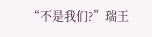“不是我们?”瑞王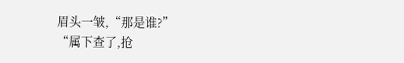眉头一皱,“那是谁?”
“属下查了,抢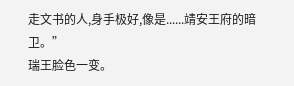走文书的人,身手极好,像是......靖安王府的暗卫。”
瑞王脸色一变。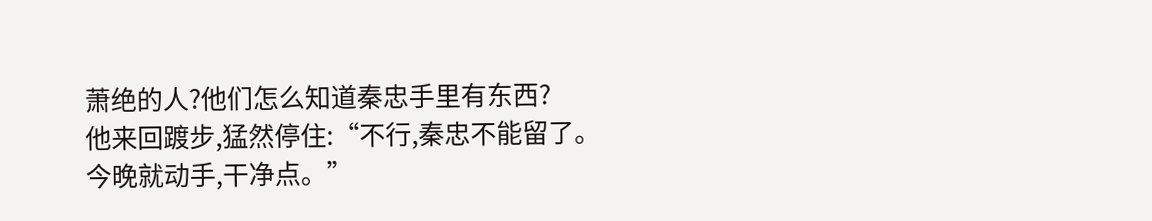萧绝的人?他们怎么知道秦忠手里有东西?
他来回踱步,猛然停住:“不行,秦忠不能留了。今晚就动手,干净点。”